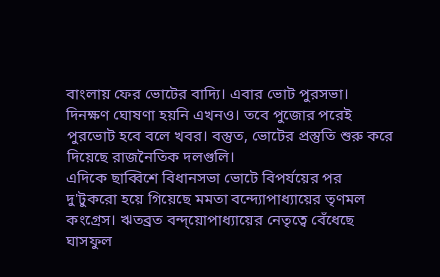বাংলায় ফের ভোটের বাদ্যি। এবার ভোট পুরসভা। দিনক্ষণ ঘোষণা হয়নি এখনও। তবে পুজোর পরেই পুরভোট হবে বলে খবর। বস্তুত, ভোটের প্রস্তুতি শুরু করে দিয়েছে রাজনৈতিক দলগুলি।
এদিকে ছাব্বিশে বিধানসভা ভোটে বিপর্যয়ের পর দু'টুকরো হয়ে গিয়েছে মমতা বন্দ্যোপাধ্যায়ের তৃণমল কংগ্রেস। ঋতব্রত বন্দ্য়োপাধ্যায়ের নেতৃত্বে বেঁধেছে ঘাসফুল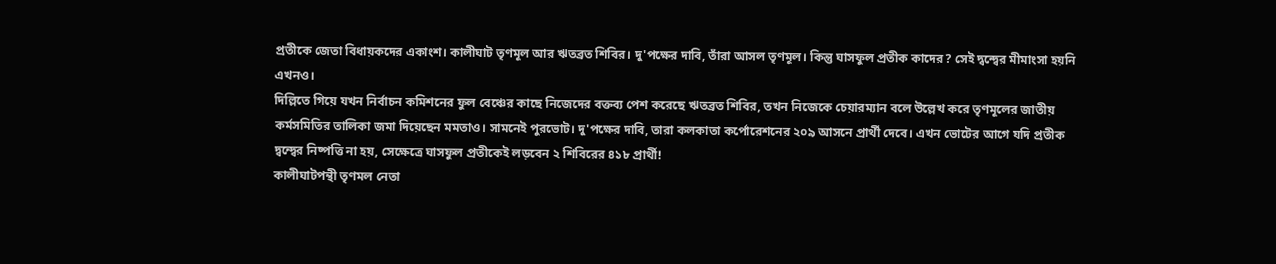প্রতীকে জেতা বিধায়কদের একাংশ। কালীঘাট তৃণমূল আর ঋতব্রত শিবির। দু'পক্ষের দাবি, তাঁরা আসল তৃণমূল। কিন্তু ঘাসফুল প্রতীক কাদের? সেই দ্বন্দ্বের মীমাংসা হয়নি এখনও।
দিল্লিতে গিয়ে যখন নির্বাচন কমিশনের ফুল বেঞ্চের কাছে নিজেদের বক্তব্য পেশ করেছে ঋতব্রত শিবির, তখন নিজেকে চেয়ারম্যান বলে উল্লেখ করে তৃণমূলের জাতীয় কর্মসমিতির তালিকা জমা দিয়েছেন মমতাও। সামনেই পুরভোট। দু'পক্ষের দাবি, তারা কলকাতা কর্পোরেশনের ২০৯ আসনে প্রার্থী দেবে। এখন ভোটের আগে যদি প্রতীক দ্বন্দ্বের নিষ্পত্তি না হয়, সেক্ষেত্রে ঘাসফুল প্রতীকেই লড়বেন ২ শিবিরের ৪১৮ প্রার্থী!
কালীঘাটপন্থী তৃণমল নেতা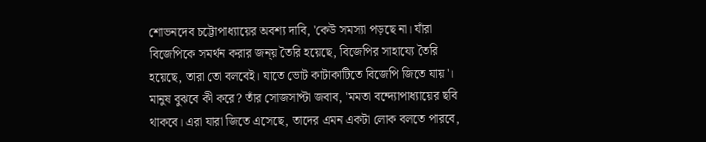শোভনদেব চট্টোপাধ্যায়ের অবশ্য দাবি, 'কেউ সমস্যা পড়ছে না। যাঁরা বিজেপিকে সমর্থন করার জন্য় তৈরি হয়েছে, বিজেপির সাহায্যে তৈরি হয়েছে, তারা তো বলবেই। যাতে ভোট কাটাকাটিতে বিজেপি জিতে যায়'। মানুষ বুঝবে কী করে? তাঁর সোজসাপ্টা জবাব, 'মমতা বন্দ্যোপাধ্যায়ের ছবি থাকবে। এরা যারা জিতে এসেছে, তাদের এমন একটা লোক বলতে পারবে,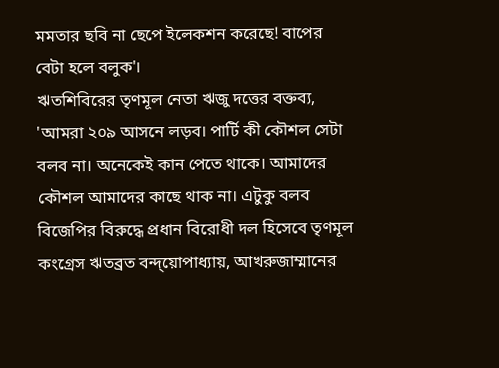মমতার ছবি না ছেপে ইলেকশন করেছে! বাপের বেটা হলে বলুক'।
ঋতশিবিরের তৃণমূল নেতা ঋজু দত্তের বক্তব্য, 'আমরা ২০৯ আসনে লড়ব। পার্টি কী কৌশল সেটা বলব না। অনেকেই কান পেতে থাকে। আমাদের কৌশল আমাদের কাছে থাক না। এটুকু বলব বিজেপির বিরুদ্ধে প্রধান বিরোধী দল হিসেবে তৃণমূল কংগ্রেস ঋতব্রত বন্দ্য়োপাধ্যায়, আখরুজাম্মানের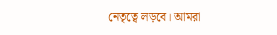নেতৃত্বে লড়বে। আমরা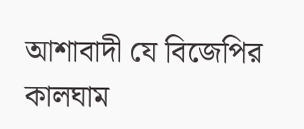আশাবাদী যে বিজেপির কালঘাম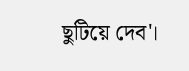ছুটিয়ে দেব'।